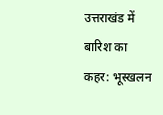उत्तराखंड में बारिश का कहर: भूस्खलन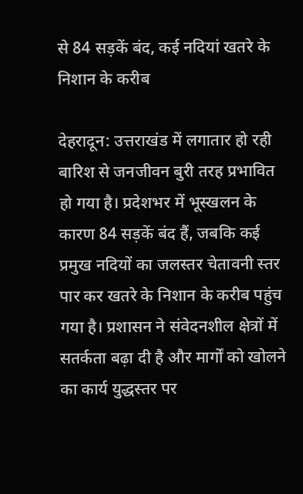से 84 सड़कें बंद, कई नदियां खतरे के निशान के करीब

देहरादून: उत्तराखंड में लगातार हो रही बारिश से जनजीवन बुरी तरह प्रभावित हो गया है। प्रदेशभर में भूस्खलन के कारण 84 सड़कें बंद हैं, जबकि कई प्रमुख नदियों का जलस्तर चेतावनी स्तर पार कर खतरे के निशान के करीब पहुंच गया है। प्रशासन ने संवेदनशील क्षेत्रों में सतर्कता बढ़ा दी है और मार्गों को खोलने का कार्य युद्धस्तर पर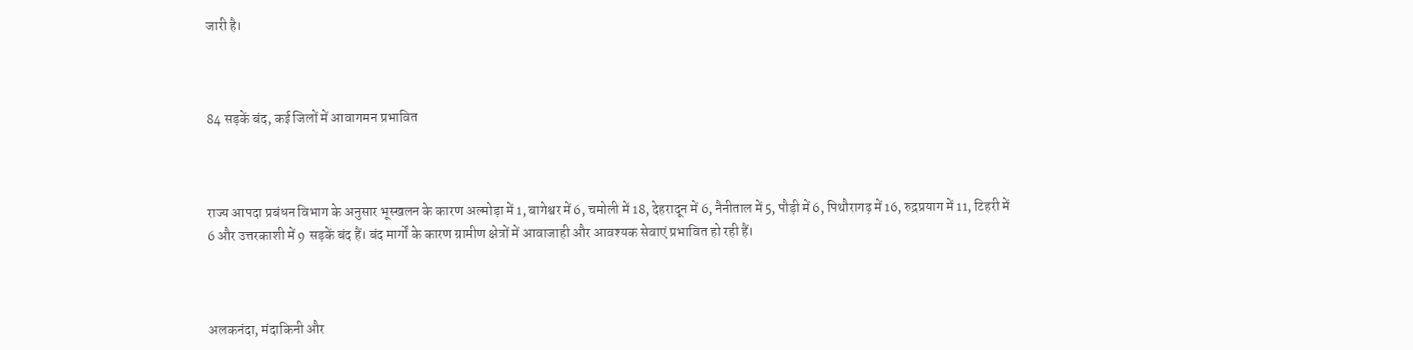जारी है।



84 सड़कें बंद, कई जिलों में आवागमन प्रभावित



राज्य आपदा प्रबंधन विभाग के अनुसार भूस्खलन के कारण अल्मोड़ा में 1, बागेश्वर में 6, चमोली में 18, देहरादून में 6, नैनीताल में 5, पौड़ी में 6, पिथौरागढ़ में 16, रुद्रप्रयाग में 11, टिहरी में 6 और उत्तरकाशी में 9 सड़कें बंद हैं। बंद मार्गों के कारण ग्रामीण क्षेत्रों में आवाजाही और आवश्यक सेवाएं प्रभावित हो रही हैं।



अलकनंदा, मंदाकिनी और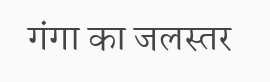गंगा का जलस्तर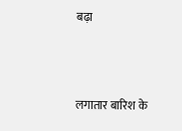बढ़ा



लगातार बारिश के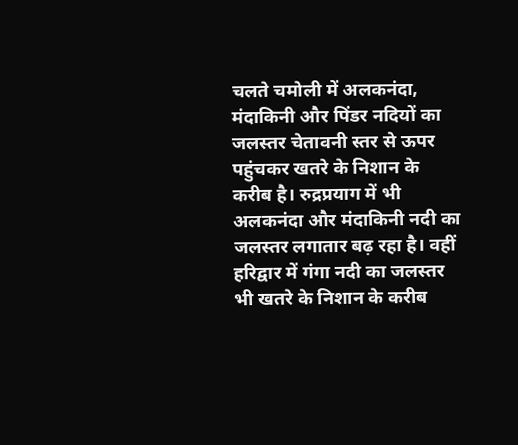चलते चमोली में अलकनंदा, मंदाकिनी और पिंडर नदियों का जलस्तर चेतावनी स्तर से ऊपर पहुंचकर खतरे के निशान के करीब है। रुद्रप्रयाग में भी अलकनंदा और मंदाकिनी नदी का जलस्तर लगातार बढ़ रहा है। वहीं हरिद्वार में गंगा नदी का जलस्तर भी खतरे के निशान के करीब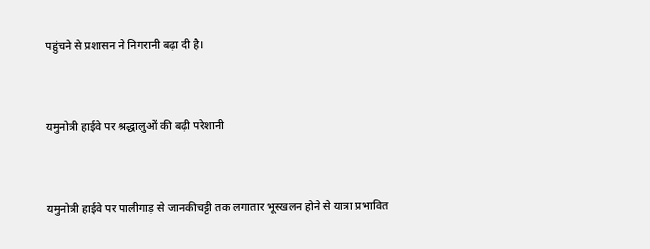पहुंचने से प्रशासन ने निगरानी बढ़ा दी है।



यमुनोत्री हाईवे पर श्रद्धालुओं की बढ़ी परेशानी



यमुनोत्री हाईवे पर पालीगाड़ से जानकीचट्टी तक लगातार भूस्खलन होने से यात्रा प्रभावित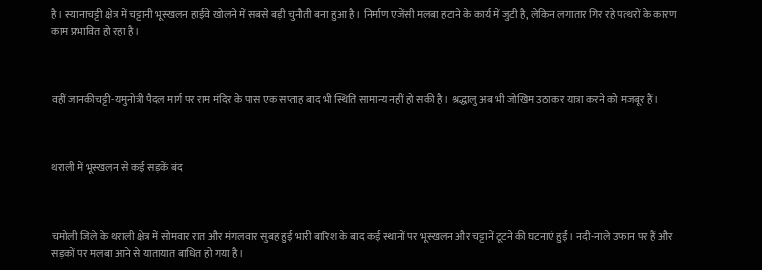है। स्यानाचट्टी क्षेत्र में चट्टानी भूस्खलन हाईवे खोलने में सबसे बड़ी चुनौती बना हुआ है। निर्माण एजेंसी मलबा हटाने के कार्य में जुटी है, लेकिन लगातार गिर रहे पत्थरों के कारण काम प्रभावित हो रहा है।



वहीं जानकीचट्टी-यमुनोत्री पैदल मार्ग पर राम मंदिर के पास एक सप्ताह बाद भी स्थिति सामान्य नहीं हो सकी है। श्रद्धालु अब भी जोखिम उठाकर यात्रा करने को मजबूर हैं।



थराली में भूस्खलन से कई सड़कें बंद



चमोली जिले के थराली क्षेत्र में सोमवार रात और मंगलवार सुबह हुई भारी बारिश के बाद कई स्थानों पर भूस्खलन और चट्टानें टूटने की घटनाएं हुईं। नदी-नाले उफान पर हैं और सड़कों पर मलबा आने से यातायात बाधित हो गया है।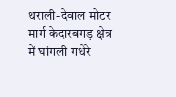थराली-देवाल मोटर मार्ग केदारबगड़ क्षेत्र में घांगली गधेरे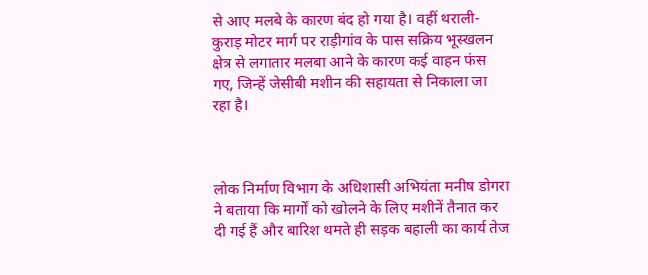से आए मलबे के कारण बंद हो गया है। वहीं थराली-कुराड़ मोटर मार्ग पर राड़ीगांव के पास सक्रिय भूस्खलन क्षेत्र से लगातार मलबा आने के कारण कई वाहन फंस गए, जिन्हें जेसीबी मशीन की सहायता से निकाला जा रहा है।



लोक निर्माण विभाग के अधिशासी अभियंता मनीष डोगरा ने बताया कि मार्गों को खोलने के लिए मशीनें तैनात कर दी गई हैं और बारिश थमते ही सड़क बहाली का कार्य तेज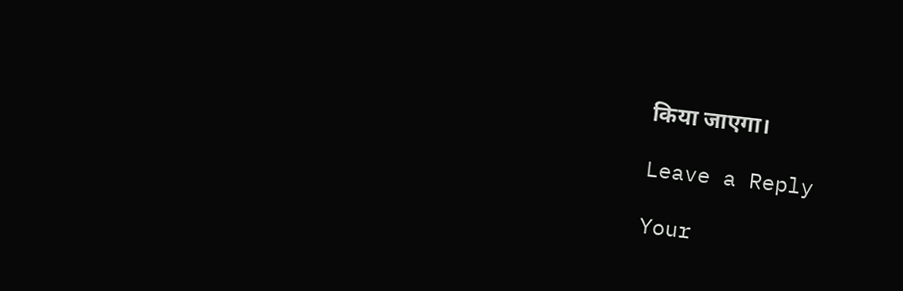किया जाएगा।

Leave a Reply

Your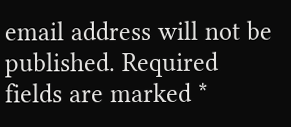email address will not be published. Required fields are marked *